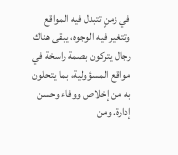في زمنٍ تتبدل فيه المواقع وتتغير فيه الوجوه، يبقى هناك رجال يتركون بصمة راسخة في مواقع المسؤولية، بما يتحلون به من إخلاص ووفاء وحسن إدارة. ومن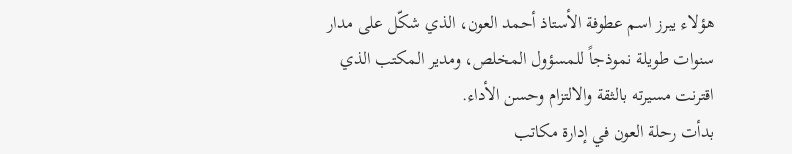هؤلاء يبرز اسم عطوفة الأستاذ أحمد العون، الذي شكّل على مدار سنوات طويلة نموذجاً للمسؤول المخلص، ومدير المكتب الذي اقترنت مسيرته بالثقة والالتزام وحسن الأداء.
بدأت رحلة العون في إدارة مكاتب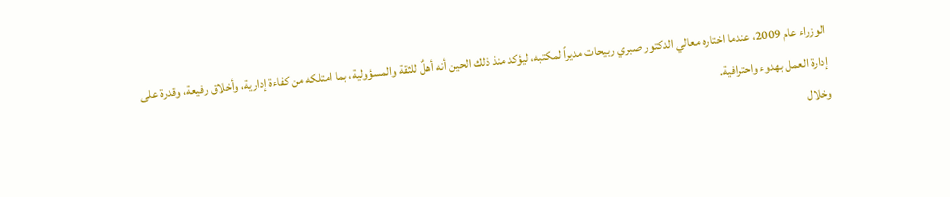الوزراء عام 2009، عندما اختاره معالي الدكتور صبري ربيحات مديراً لمكتبه، ليؤكد منذ ذلك الحين أنه أهلٌ للثقة والمسؤولية، بما امتلكه من كفاءة إدارية، وأخلاق رفيعة، وقدرة على إدارة العمل بهدوء واحترافية.
وخلال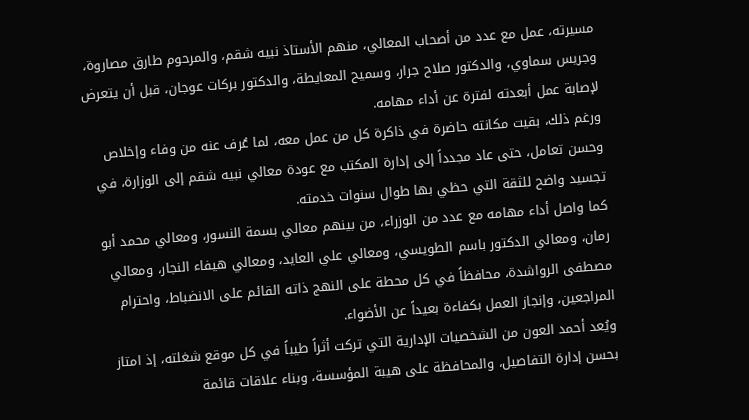مسيرته، عمل مع عدد من أصحاب المعالي، منهم الأستاذ نبيه شقم، والمرحوم طارق مصاروة، وجريس سماوي، والدكتور صلاح جرار، وسميح المعايطة، والدكتور بركات عوجان، قبل أن يتعرض لإصابة عمل أبعدته لفترة عن أداء مهامه.
ورغم ذلك، بقيت مكانته حاضرة في ذاكرة كل من عمل معه، لما عُرف عنه من وفاء وإخلاص وحسن تعامل، حتى عاد مجدداً إلى إدارة المكتب مع عودة معالي نبيه شقم إلى الوزارة، في تجسيد واضح للثقة التي حظي بها طوال سنوات خدمته.
كما واصل أداء مهامه مع عدد من الوزراء، من بينهم معالي بسمة النسور، ومعالي محمد أبو رمان، ومعالي الدكتور باسم الطويسي، ومعالي علي العايد، ومعالي هيفاء النجار، ومعالي مصطفى الرواشدة، محافظاً في كل محطة على النهج ذاته القائم على الانضباط، واحترام المراجعين، وإنجاز العمل بكفاءة بعيداً عن الأضواء.
ويُعد أحمد العون من الشخصيات الإدارية التي تركت أثراً طيباً في كل موقع شغلته، إذ امتاز بحسن إدارة التفاصيل، والمحافظة على هيبة المؤسسة، وبناء علاقات قائمة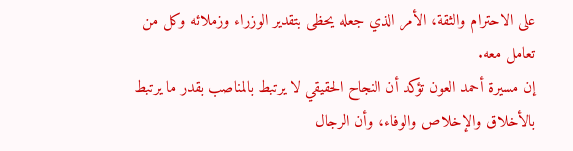على الاحترام والثقة، الأمر الذي جعله يحظى بتقدير الوزراء وزملائه وكل من تعامل معه.
إن مسيرة أحمد العون تؤكد أن النجاح الحقيقي لا يرتبط بالمناصب بقدر ما يرتبط بالأخلاق والإخلاص والوفاء، وأن الرجال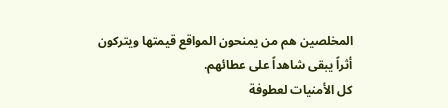المخلصين هم من يمنحون المواقع قيمتها ويتركون أثراً يبقى شاهداً على عطائهم.
كل الأمنيات لعطوفة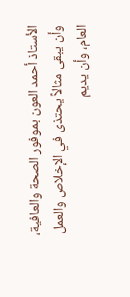الأستاذ أحمد العون بموفور الصحة والعافية، وأن يبقى مثالاً يحتذى في الإخلاص والعمل العام، وأن يديم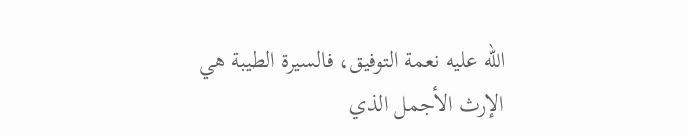الله عليه نعمة التوفيق، فالسيرة الطيبة هي الإرث الأجمل الذي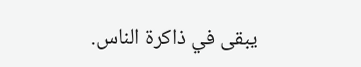يبقى في ذاكرة الناس.